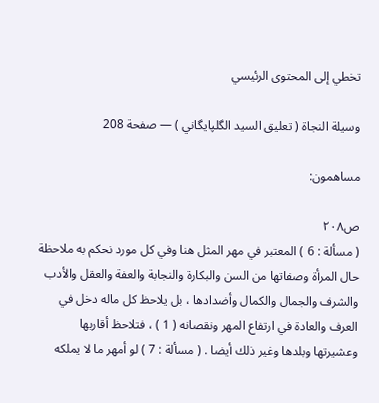تخطي إلى المحتوى الرئيسي

وسيلة النجاة ( تعليق السيد الگلپايگاني ) — صفحة 208

مساهمون:

ص٢٠٨
( مسألة : 6 ) المعتبر في مهر المثل هنا وفي كل مورد نحكم به ملاحظة حال المرأة وصفاتها من السن والبكارة والنجابة والعفة والعقل والأدب والشرف والجمال والكمال وأضدادها ، بل يلاحظ كل ماله دخل في العرف والعادة في ارتفاع المهر ونقصانه ( 1 ) ، فتلاحظ أقاربها وعشيرتها وبلدها وغير ذلك أيضا . ( مسألة : 7 ) لو أمهر ما لا يملكه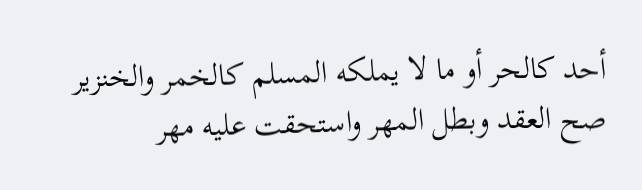أحد كالحر أو ما لا يملكه المسلم كالخمر والخنزير صح العقد وبطل المهر واستحقت عليه مهر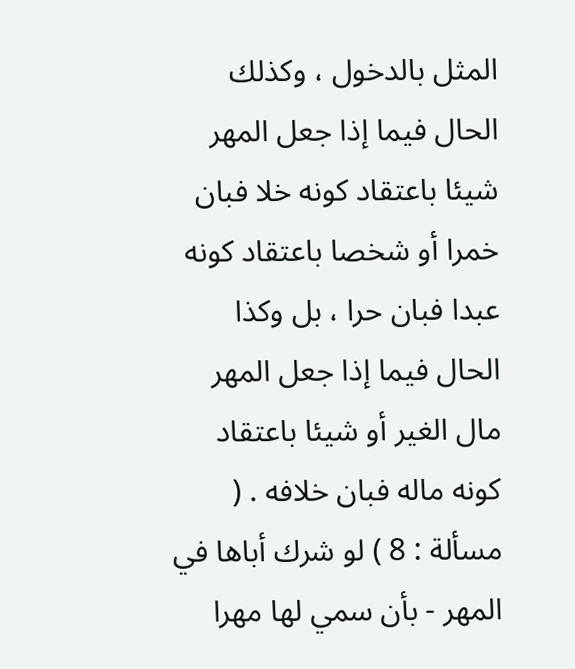المثل بالدخول ، وكذلك الحال فيما إذا جعل المهر شيئا باعتقاد كونه خلا فبان خمرا أو شخصا باعتقاد كونه عبدا فبان حرا ، بل وكذا الحال فيما إذا جعل المهر مال الغير أو شيئا باعتقاد كونه ماله فبان خلافه . ( مسألة : 8 ) لو شرك أباها في المهر - بأن سمي لها مهرا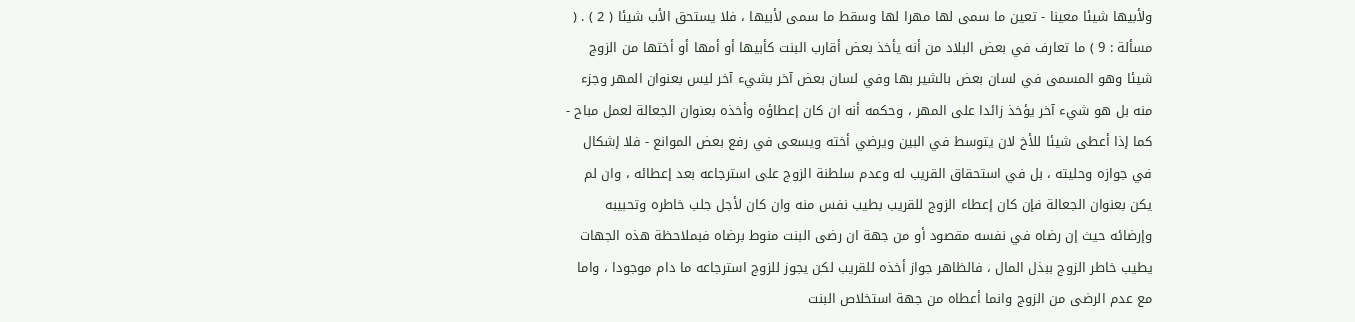ولأبيها شيئا معينا - تعين ما سمى لها مهرا لها وسقط ما سمى لأبيها ، فلا يستحق الأب شيئا ( 2 ) . ( مسألة : 9 ) ما تعارف في بعض البلاد من أنه يأخذ بعض أقارب البنت كأبيها أو أمها أو أختها من الزوج شيئا وهو المسمى في لسان بعض بالشير بها وفي لسان بعض آخر بشيء آخر ليس بعنوان المهر وجزء منه بل هو شيء آخر يؤخذ زائدا على المهر ، وحكمه أنه ان كان إعطاؤه وأخذه بعنوان الجعالة لعمل مباح - كما إذا أعطى شيئا للأخ لان يتوسط في البين ويرضي أخته ويسعى في رفع بعض الموانع - فلا إشكال في جوازه وحليته ، بل في استحقاق القريب له وعدم سلطنة الزوج على استرجاعه بعد إعطائه ، وان لم يكن بعنوان الجعالة فإن كان إعطاء الزوج للقريب بطيب نفس منه وان كان لأجل جلب خاطره وتحبيبه وإرضائه حيث إن رضاه في نفسه مقصود أو من جهة ان رضى البنت منوط برضاه فبملاحظة هذه الجهات يطيب خاطر الزوج ببذل المال ، فالظاهر جواز أخذه للقريب لكن يجوز للزوج استرجاعه ما دام موجودا ، واما مع عدم الرضى من الزوج وانما أعطاه من جهة استخلاص البنت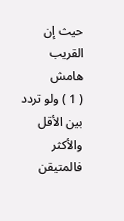حيث إن القريب
هامش
( 1 ) ولو تردد بين الأقل والأكثر فالمتيقن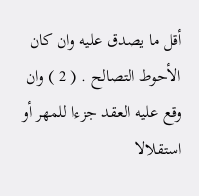أقل ما يصدق عليه وان كان الأحوط التصالح . ( 2 ) وان وقع عليه العقد جزءا للمهر أو استقلالا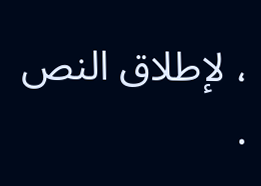، لإطلاق النص .